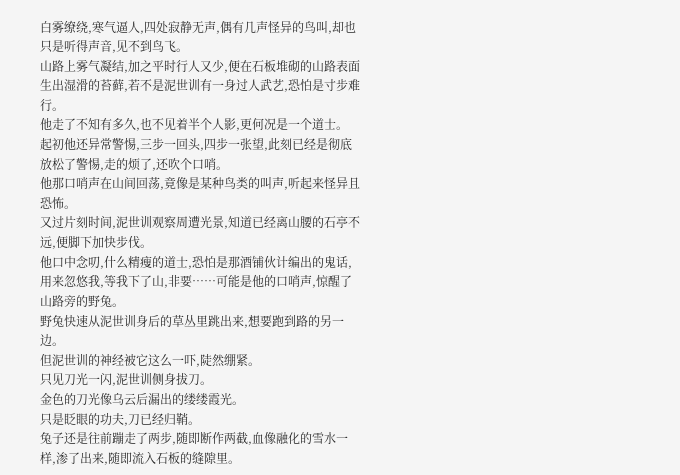白雾缭绕,寒气逼人,四处寂静无声,偶有几声怪异的鸟叫,却也只是听得声音,见不到鸟飞。
山路上雾气凝结,加之平时行人又少,便在石板堆砌的山路表面生出湿滑的苔藓,若不是泥世训有一身过人武艺,恐怕是寸步难行。
他走了不知有多久,也不见着半个人影,更何况是一个道士。
起初他还异常警惕,三步一回头,四步一张望,此刻已经是彻底放松了警惕,走的烦了,还吹个口哨。
他那口哨声在山间回荡,竟像是某种鸟类的叫声,听起来怪异且恐怖。
又过片刻时间,泥世训观察周遭光景,知道已经离山腰的石亭不远,便脚下加快步伐。
他口中念叨,什么精瘦的道士,恐怕是那酒铺伙计编出的鬼话,用来忽悠我,等我下了山,非要……可能是他的口哨声,惊醒了山路旁的野兔。
野兔快速从泥世训身后的草丛里跳出来,想要跑到路的另一边。
但泥世训的神经被它这么一吓,陡然绷紧。
只见刀光一闪,泥世训侧身拔刀。
金色的刀光像乌云后漏出的缕缕霞光。
只是眨眼的功夫,刀已经归鞘。
兔子还是往前蹦走了两步,随即断作两截,血像融化的雪水一样,渗了出来,随即流入石板的缝隙里。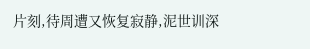片刻,待周遭又恢复寂静,泥世训深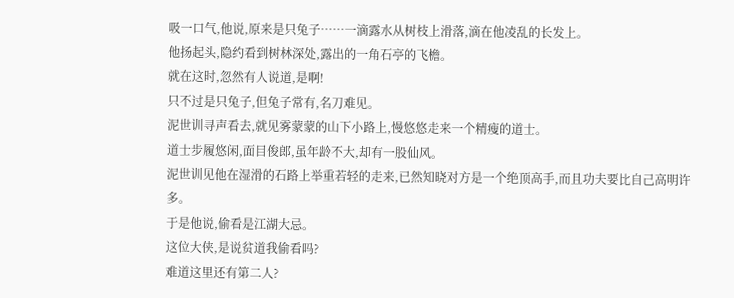吸一口气,他说,原来是只兔子……一滴露水从树枝上滑落,滴在他凌乱的长发上。
他扬起头,隐约看到树林深处,露出的一角石亭的飞檐。
就在这时,忽然有人说道,是啊!
只不过是只兔子,但兔子常有,名刀难见。
泥世训寻声看去,就见雾蒙蒙的山下小路上,慢悠悠走来一个精瘦的道士。
道士步履悠闲,面目俊郎,虽年龄不大,却有一股仙风。
泥世训见他在湿滑的石路上举重若轻的走来,已然知晓对方是一个绝顶高手,而且功夫要比自己高明许多。
于是他说,偷看是江湖大忌。
这位大侠,是说贫道我偷看吗?
难道这里还有第二人?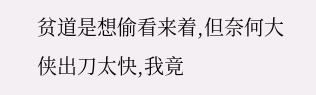贫道是想偷看来着,但奈何大侠出刀太快,我竟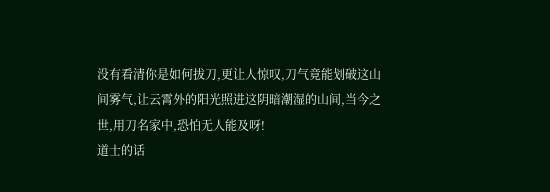没有看清你是如何拔刀,更让人惊叹,刀气竟能划破这山间雾气,让云霄外的阳光照进这阴暗潮湿的山间,当今之世,用刀名家中,恐怕无人能及呀!
道士的话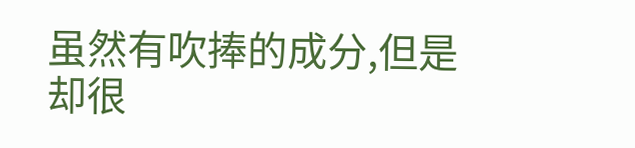虽然有吹捧的成分,但是却很